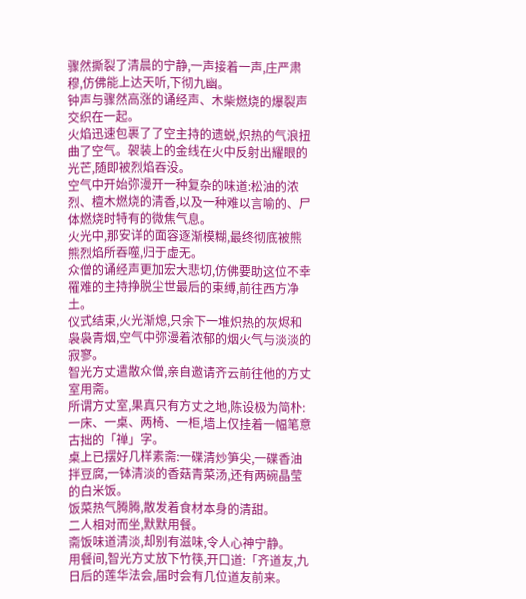骤然撕裂了清晨的宁静,一声接着一声,庄严肃穆,仿佛能上达天听,下彻九幽。
钟声与骤然高涨的诵经声、木柴燃烧的爆裂声交织在一起。
火焰迅速包裹了了空主持的遗蜕,炽热的气浪扭曲了空气。袈装上的金线在火中反射出耀眼的光芒,随即被烈焰吞没。
空气中开始弥漫开一种复杂的味道:松油的浓烈、檀木燃烧的清香,以及一种难以言喻的、尸体燃烧时特有的微焦气息。
火光中,那安详的面容逐渐模糊,最终彻底被熊熊烈焰所吞噬,归于虚无。
众僧的诵经声更加宏大悲切,仿佛要助这位不幸罹难的主持挣脱尘世最后的束缚,前往西方净土。
仪式结束,火光渐熄,只余下一堆炽热的灰烬和袅袅青烟,空气中弥漫着浓郁的烟火气与淡淡的寂寥。
智光方丈遣散众僧,亲自邀请齐云前往他的方丈室用斋。
所谓方丈室,果真只有方丈之地,陈设极为简朴:一床、一桌、两椅、一柜,墙上仅挂着一幅笔意古拙的「禅」字。
桌上已摆好几样素斋:一碟清炒笋尖,一碟香油拌豆腐,一钵清淡的香菇青菜汤,还有两碗晶莹的白米饭。
饭菜热气腾腾,散发着食材本身的清甜。
二人相对而坐,默默用餐。
斋饭味道清淡,却别有滋味,令人心神宁静。
用餐间,智光方丈放下竹筷,开口道:「齐道友,九日后的莲华法会,届时会有几位道友前来。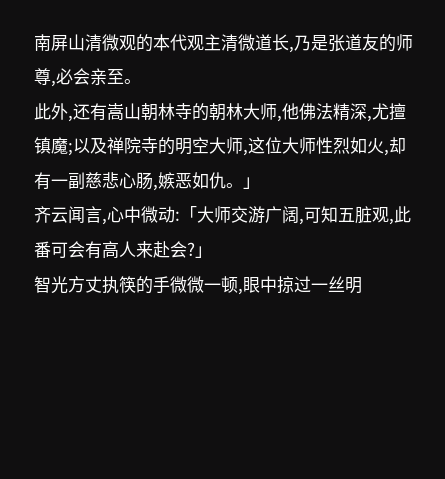南屏山清微观的本代观主清微道长,乃是张道友的师尊,必会亲至。
此外,还有嵩山朝林寺的朝林大师,他佛法精深,尤擅镇魔;以及禅院寺的明空大师,这位大师性烈如火,却有一副慈悲心肠,嫉恶如仇。」
齐云闻言,心中微动:「大师交游广阔,可知五脏观,此番可会有高人来赴会?」
智光方丈执筷的手微微一顿,眼中掠过一丝明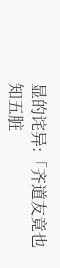显的诧异:「齐道友竟也知五脏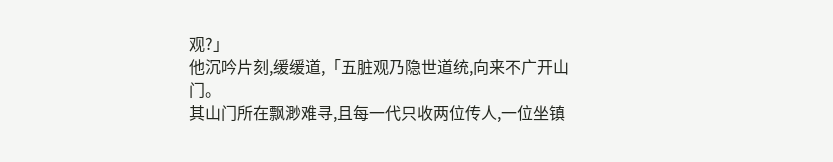观?」
他沉吟片刻,缓缓道,「五脏观乃隐世道统,向来不广开山门。
其山门所在飘渺难寻,且每一代只收两位传人,一位坐镇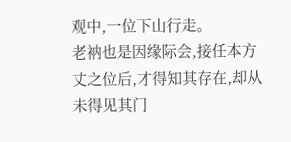观中,一位下山行走。
老衲也是因缘际会,接任本方丈之位后,才得知其存在,却从未得见其门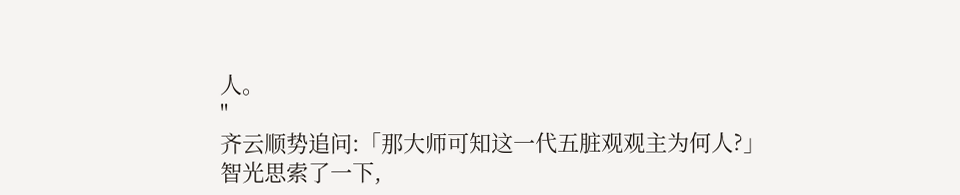人。
"
齐云顺势追问:「那大师可知这一代五脏观观主为何人?」
智光思索了一下,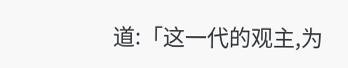道:「这一代的观主,为